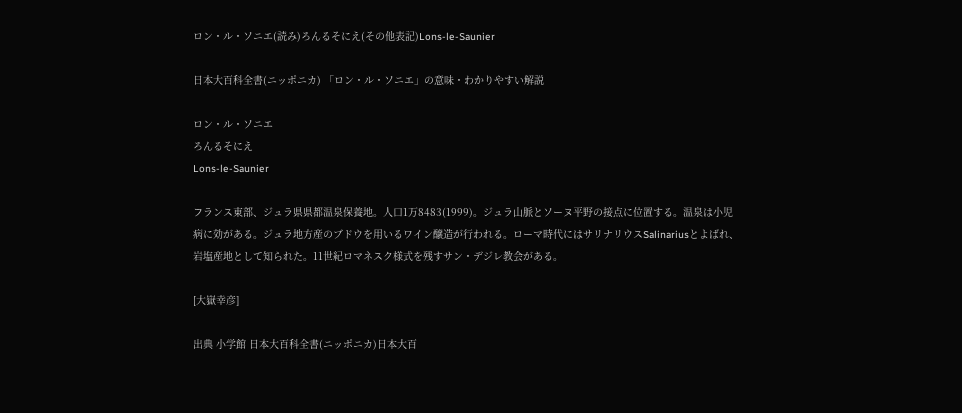ロン・ル・ソニエ(読み)ろんるそにえ(その他表記)Lons-le-Saunier

日本大百科全書(ニッポニカ) 「ロン・ル・ソニエ」の意味・わかりやすい解説

ロン・ル・ソニエ
ろんるそにえ
Lons-le-Saunier

フランス東部、ジュラ県県都温泉保養地。人口1万8483(1999)。ジュラ山脈とソーヌ平野の接点に位置する。温泉は小児病に効がある。ジュラ地方産のブドウを用いるワイン醸造が行われる。ローマ時代にはサリナリウスSalinariusとよばれ、岩塩産地として知られた。11世紀ロマネスク様式を残すサン・デジレ教会がある。

[大嶽幸彦]

出典 小学館 日本大百科全書(ニッポニカ)日本大百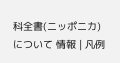科全書(ニッポニカ)について 情報 | 凡例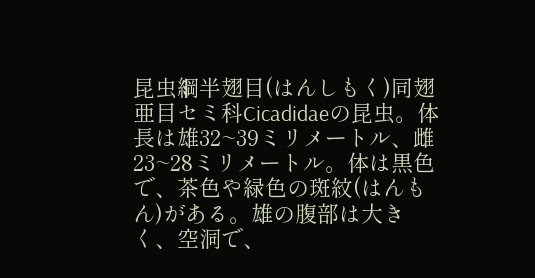昆虫綱半翅目(はんしもく)同翅亜目セミ科Cicadidaeの昆虫。体長は雄32~39ミリメートル、雌23~28ミリメートル。体は黒色で、茶色や緑色の斑紋(はんもん)がある。雄の腹部は大きく、空洞で、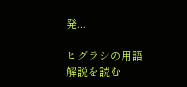発...

ヒグラシの用語解説を読む